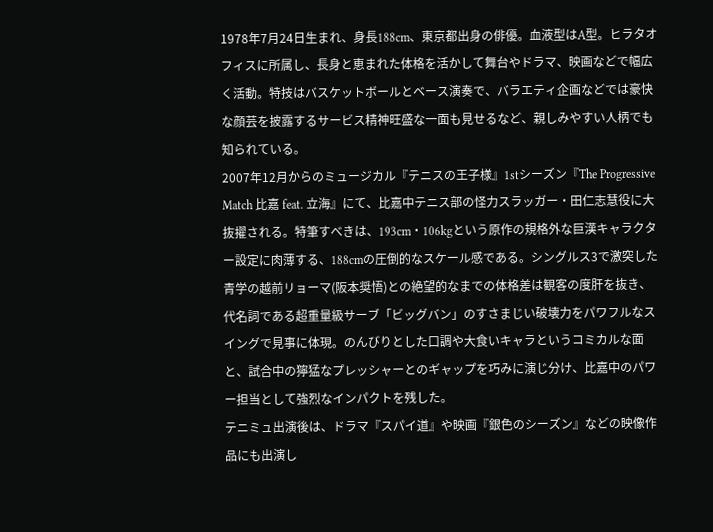1978年7月24日生まれ、身長188cm、東京都出身の俳優。血液型はA型。ヒラタオフィスに所属し、長身と恵まれた体格を活かして舞台やドラマ、映画などで幅広く活動。特技はバスケットボールとベース演奏で、バラエティ企画などでは豪快な顔芸を披露するサービス精神旺盛な一面も見せるなど、親しみやすい人柄でも知られている。
2007年12月からのミュージカル『テニスの王子様』1stシーズン『The Progressive Match 比嘉 feat. 立海』にて、比嘉中テニス部の怪力スラッガー・田仁志慧役に大抜擢される。特筆すべきは、193cm・106kgという原作の規格外な巨漢キャラクター設定に肉薄する、188cmの圧倒的なスケール感である。シングルス3で激突した青学の越前リョーマ(阪本奨悟)との絶望的なまでの体格差は観客の度肝を抜き、代名詞である超重量級サーブ「ビッグバン」のすさまじい破壊力をパワフルなスイングで見事に体現。のんびりとした口調や大食いキャラというコミカルな面と、試合中の獰猛なプレッシャーとのギャップを巧みに演じ分け、比嘉中のパワー担当として強烈なインパクトを残した。
テニミュ出演後は、ドラマ『スパイ道』や映画『銀色のシーズン』などの映像作品にも出演し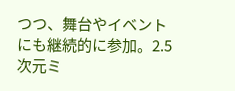つつ、舞台やイベントにも継続的に参加。2.5次元ミ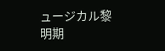ュージカル黎明期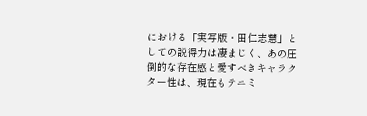における「実写版・田仁志慧」としての説得力は凄まじく、あの圧倒的な存在感と愛すべきキャラクター性は、現在もテニミ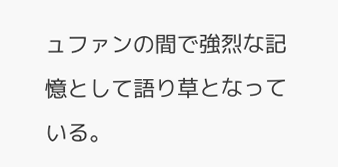ュファンの間で強烈な記憶として語り草となっている。